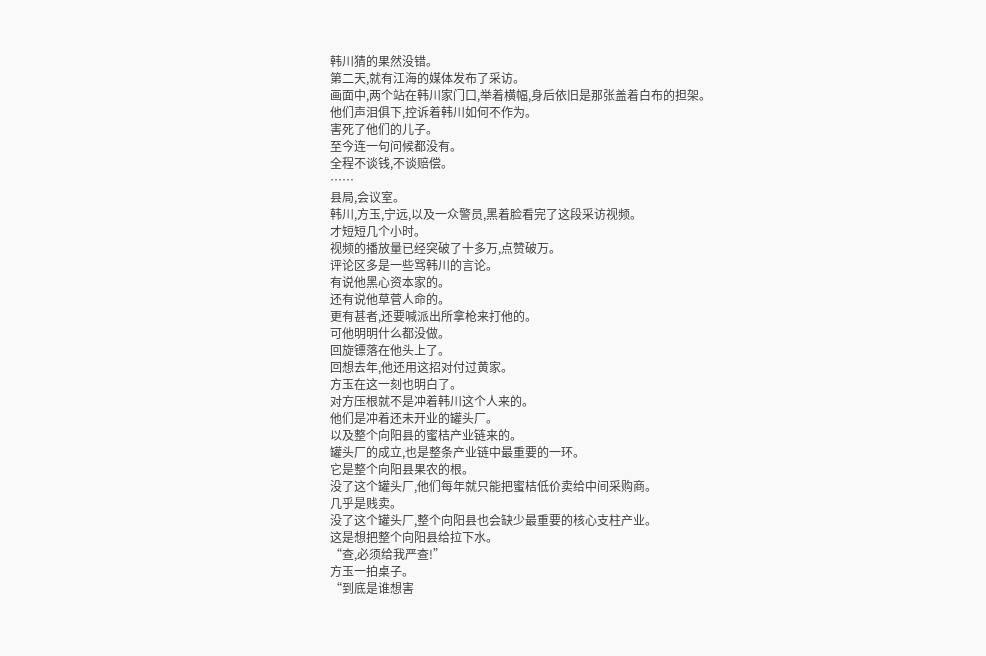韩川猜的果然没错。
第二天,就有江海的媒体发布了采访。
画面中,两个站在韩川家门口,举着横幅,身后依旧是那张盖着白布的担架。
他们声泪俱下,控诉着韩川如何不作为。
害死了他们的儿子。
至今连一句问候都没有。
全程不谈钱,不谈赔偿。
……
县局,会议室。
韩川,方玉,宁远,以及一众警员,黑着脸看完了这段采访视频。
才短短几个小时。
视频的播放量已经突破了十多万,点赞破万。
评论区多是一些骂韩川的言论。
有说他黑心资本家的。
还有说他草菅人命的。
更有甚者,还要喊派出所拿枪来打他的。
可他明明什么都没做。
回旋镖落在他头上了。
回想去年,他还用这招对付过黄家。
方玉在这一刻也明白了。
对方压根就不是冲着韩川这个人来的。
他们是冲着还未开业的罐头厂。
以及整个向阳县的蜜桔产业链来的。
罐头厂的成立,也是整条产业链中最重要的一环。
它是整个向阳县果农的根。
没了这个罐头厂,他们每年就只能把蜜桔低价卖给中间采购商。
几乎是贱卖。
没了这个罐头厂,整个向阳县也会缺少最重要的核心支柱产业。
这是想把整个向阳县给拉下水。
“查,必须给我严查!”
方玉一拍桌子。
“到底是谁想害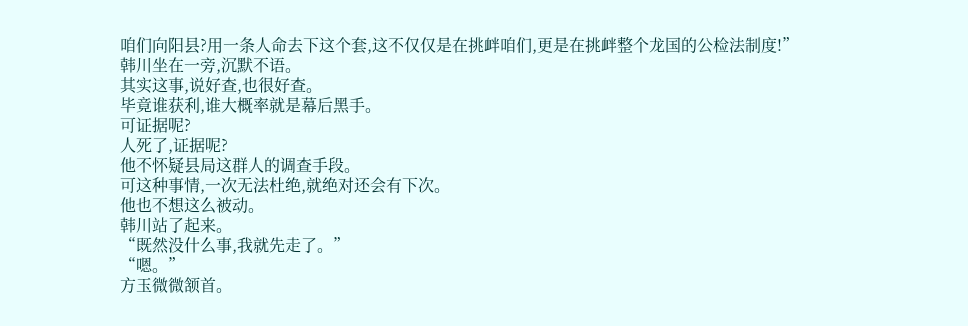咱们向阳县?用一条人命去下这个套,这不仅仅是在挑衅咱们,更是在挑衅整个龙国的公检法制度!”
韩川坐在一旁,沉默不语。
其实这事,说好查,也很好查。
毕竟谁获利,谁大概率就是幕后黑手。
可证据呢?
人死了,证据呢?
他不怀疑县局这群人的调查手段。
可这种事情,一次无法杜绝,就绝对还会有下次。
他也不想这么被动。
韩川站了起来。
“既然没什么事,我就先走了。”
“嗯。”
方玉微微颔首。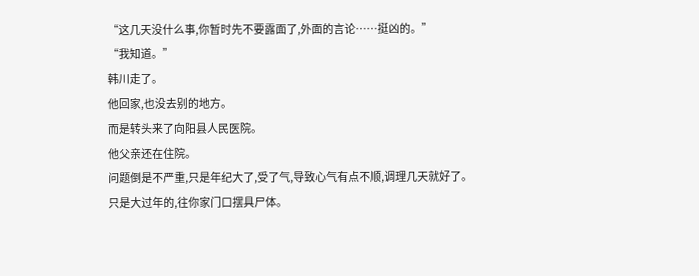“这几天没什么事,你暂时先不要露面了,外面的言论……挺凶的。”
“我知道。”
韩川走了。
他回家,也没去别的地方。
而是转头来了向阳县人民医院。
他父亲还在住院。
问题倒是不严重,只是年纪大了,受了气,导致心气有点不顺,调理几天就好了。
只是大过年的,往你家门口摆具尸体。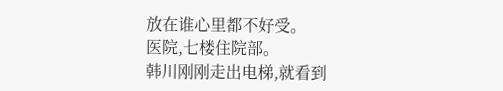放在谁心里都不好受。
医院,七楼住院部。
韩川刚刚走出电梯,就看到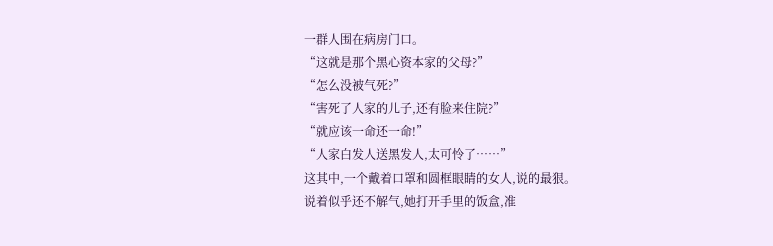一群人围在病房门口。
“这就是那个黑心资本家的父母?”
“怎么没被气死?”
“害死了人家的儿子,还有脸来住院?”
“就应该一命还一命!”
“人家白发人送黑发人,太可怜了……”
这其中,一个戴着口罩和圆框眼睛的女人,说的最狠。
说着似乎还不解气,她打开手里的饭盒,准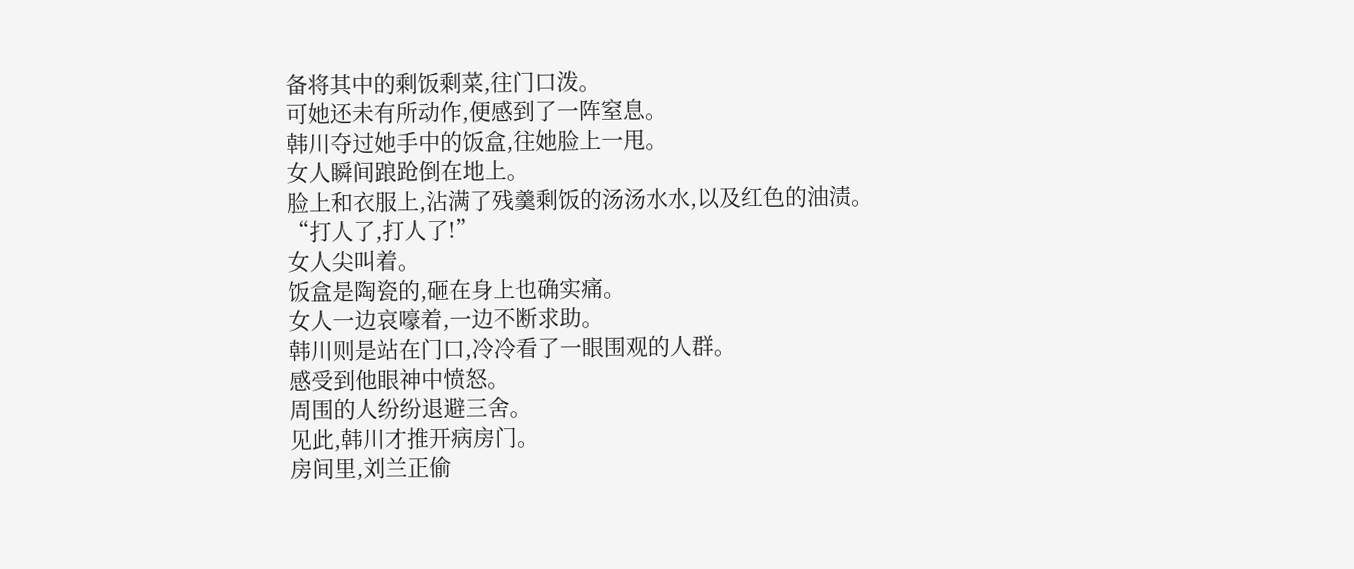备将其中的剩饭剩菜,往门口泼。
可她还未有所动作,便感到了一阵窒息。
韩川夺过她手中的饭盒,往她脸上一甩。
女人瞬间踉跄倒在地上。
脸上和衣服上,沾满了残羹剩饭的汤汤水水,以及红色的油渍。
“打人了,打人了!”
女人尖叫着。
饭盒是陶瓷的,砸在身上也确实痛。
女人一边哀嚎着,一边不断求助。
韩川则是站在门口,冷冷看了一眼围观的人群。
感受到他眼神中愤怒。
周围的人纷纷退避三舍。
见此,韩川才推开病房门。
房间里,刘兰正偷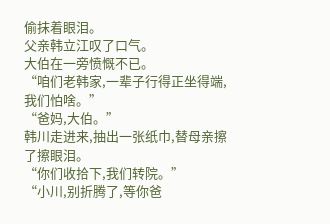偷抹着眼泪。
父亲韩立江叹了口气。
大伯在一旁愤慨不已。
“咱们老韩家,一辈子行得正坐得端,我们怕啥。”
“爸妈,大伯。”
韩川走进来,抽出一张纸巾,替母亲擦了擦眼泪。
“你们收拾下,我们转院。”
“小川,别折腾了,等你爸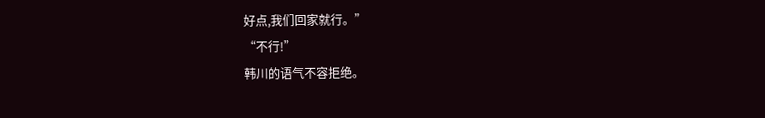好点,我们回家就行。”
“不行!”
韩川的语气不容拒绝。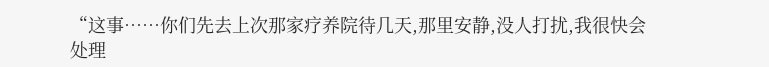“这事……你们先去上次那家疗养院待几天,那里安静,没人打扰,我很快会处理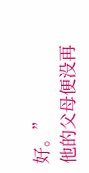好。”
他的父母便没再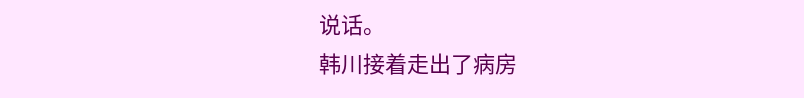说话。
韩川接着走出了病房